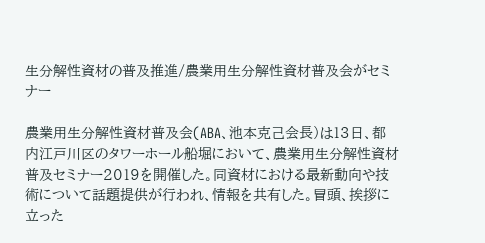生分解性資材の普及推進/農業用生分解性資材普及会がセミナー

農業用生分解性資材普及会(ABA、池本克己会長)は13日、都内江戸川区のタワーホール船堀において、農業用生分解性資材普及セミナー2019を開催した。同資材における最新動向や技術について話題提供が行われ、情報を共有した。冒頭、挨拶に立った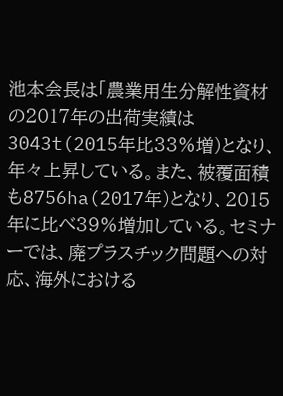池本会長は「農業用生分解性資材の2017年の出荷実績は3043t(2015年比33%増)となり、年々上昇している。また、被覆面積も8756ha(2017年)となり、2015年に比べ39%増加している。セミナーでは、廃プラスチック問題への対応、海外における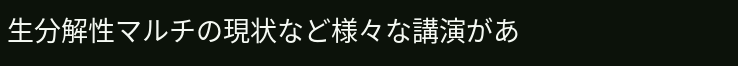生分解性マルチの現状など様々な講演があ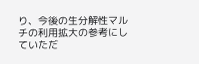り、今後の生分解性マルチの利用拡大の参考にしていただ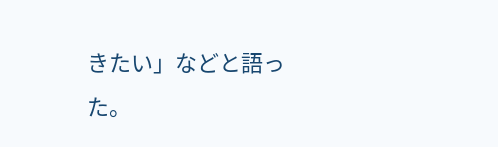きたい」などと語った。